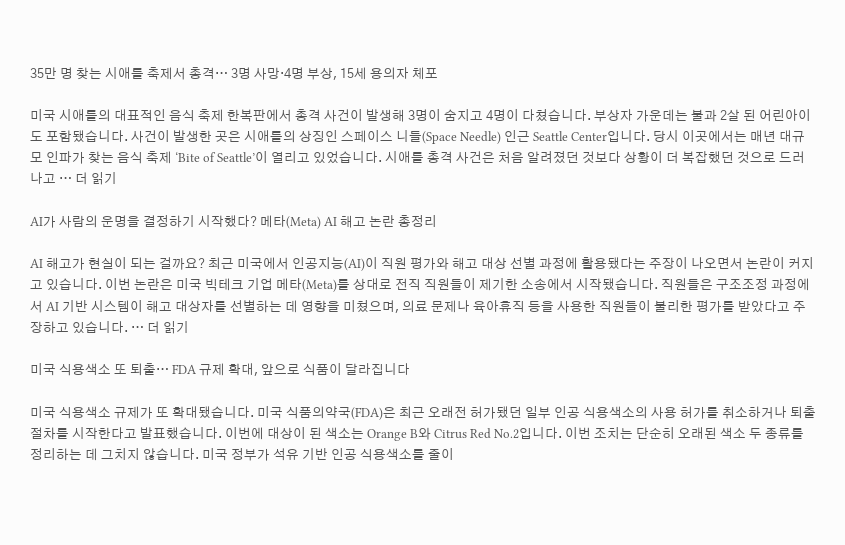35만 명 찾는 시애틀 축제서 총격… 3명 사망·4명 부상, 15세 용의자 체포

미국 시애틀의 대표적인 음식 축제 한복판에서 총격 사건이 발생해 3명이 숨지고 4명이 다쳤습니다. 부상자 가운데는 불과 2살 된 어린아이도 포함됐습니다. 사건이 발생한 곳은 시애틀의 상징인 스페이스 니들(Space Needle) 인근 Seattle Center입니다. 당시 이곳에서는 매년 대규모 인파가 찾는 음식 축제 ‘Bite of Seattle’이 열리고 있었습니다. 시애틀 총격 사건은 처음 알려졌던 것보다 상황이 더 복잡했던 것으로 드러나고 … 더 읽기

AI가 사람의 운명을 결정하기 시작했다? 메타(Meta) AI 해고 논란 총정리

AI 해고가 현실이 되는 걸까요? 최근 미국에서 인공지능(AI)이 직원 평가와 해고 대상 선별 과정에 활용됐다는 주장이 나오면서 논란이 커지고 있습니다. 이번 논란은 미국 빅테크 기업 메타(Meta)를 상대로 전직 직원들이 제기한 소송에서 시작됐습니다. 직원들은 구조조정 과정에서 AI 기반 시스템이 해고 대상자를 선별하는 데 영향을 미쳤으며, 의료 문제나 육아휴직 등을 사용한 직원들이 불리한 평가를 받았다고 주장하고 있습니다. … 더 읽기

미국 식용색소 또 퇴출… FDA 규제 확대, 앞으로 식품이 달라집니다

미국 식용색소 규제가 또 확대됐습니다. 미국 식품의약국(FDA)은 최근 오래전 허가됐던 일부 인공 식용색소의 사용 허가를 취소하거나 퇴출 절차를 시작한다고 발표했습니다. 이번에 대상이 된 색소는 Orange B와 Citrus Red No.2입니다. 이번 조치는 단순히 오래된 색소 두 종류를 정리하는 데 그치지 않습니다. 미국 정부가 석유 기반 인공 식용색소를 줄이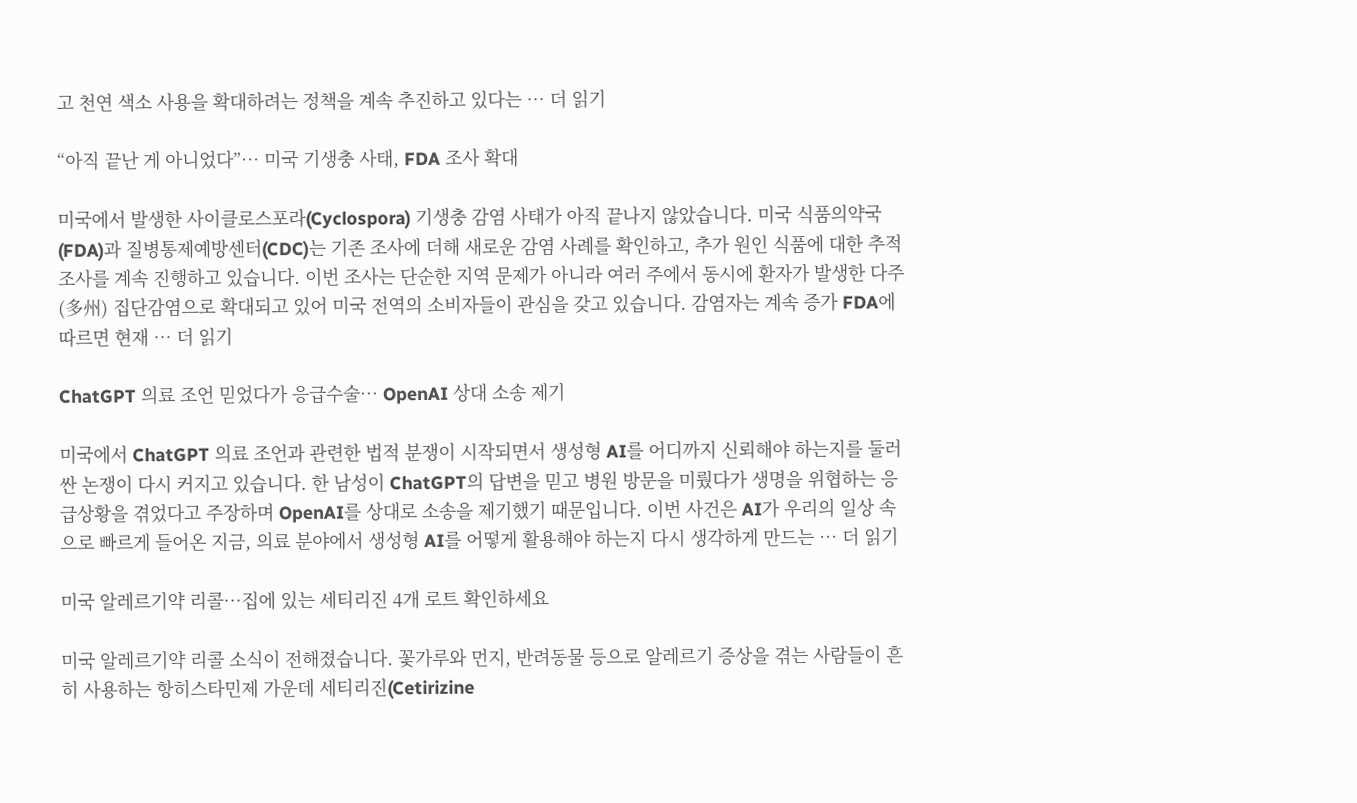고 천연 색소 사용을 확대하려는 정책을 계속 추진하고 있다는 … 더 읽기

“아직 끝난 게 아니었다”… 미국 기생충 사태, FDA 조사 확대

미국에서 발생한 사이클로스포라(Cyclospora) 기생충 감염 사태가 아직 끝나지 않았습니다. 미국 식품의약국(FDA)과 질병통제예방센터(CDC)는 기존 조사에 더해 새로운 감염 사례를 확인하고, 추가 원인 식품에 대한 추적 조사를 계속 진행하고 있습니다. 이번 조사는 단순한 지역 문제가 아니라 여러 주에서 동시에 환자가 발생한 다주(多州) 집단감염으로 확대되고 있어 미국 전역의 소비자들이 관심을 갖고 있습니다. 감염자는 계속 증가 FDA에 따르면 현재 … 더 읽기

ChatGPT 의료 조언 믿었다가 응급수술… OpenAI 상대 소송 제기

미국에서 ChatGPT 의료 조언과 관련한 법적 분쟁이 시작되면서 생성형 AI를 어디까지 신뢰해야 하는지를 둘러싼 논쟁이 다시 커지고 있습니다. 한 남성이 ChatGPT의 답변을 믿고 병원 방문을 미뤘다가 생명을 위협하는 응급상황을 겪었다고 주장하며 OpenAI를 상대로 소송을 제기했기 때문입니다. 이번 사건은 AI가 우리의 일상 속으로 빠르게 들어온 지금, 의료 분야에서 생성형 AI를 어떻게 활용해야 하는지 다시 생각하게 만드는 … 더 읽기

미국 알레르기약 리콜…집에 있는 세티리진 4개 로트 확인하세요

미국 알레르기약 리콜 소식이 전해졌습니다. 꽃가루와 먼지, 반려동물 등으로 알레르기 증상을 겪는 사람들이 흔히 사용하는 항히스타민제 가운데 세티리진(Cetirizine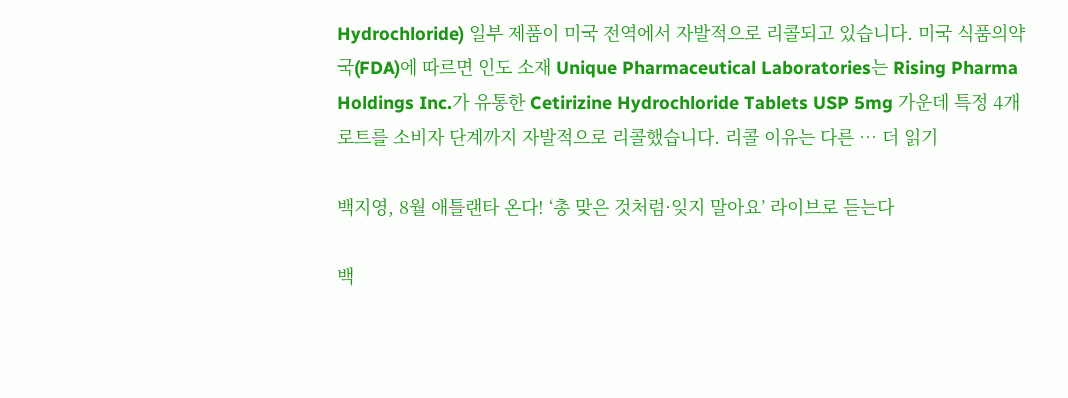Hydrochloride) 일부 제품이 미국 전역에서 자발적으로 리콜되고 있습니다. 미국 식품의약국(FDA)에 따르면 인도 소재 Unique Pharmaceutical Laboratories는 Rising Pharma Holdings Inc.가 유통한 Cetirizine Hydrochloride Tablets USP 5mg 가운데 특정 4개 로트를 소비자 단계까지 자발적으로 리콜했습니다. 리콜 이유는 다른 … 더 읽기

백지영, 8월 애틀랜타 온다! ‘총 맞은 것처럼·잊지 말아요’ 라이브로 듣는다

백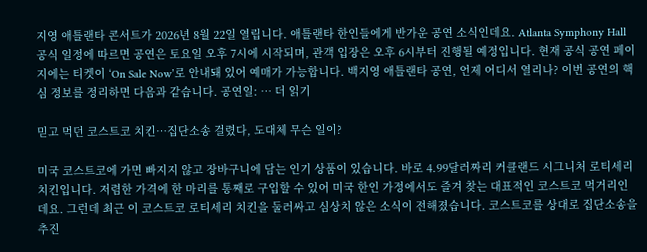지영 애틀랜타 콘서트가 2026년 8월 22일 열립니다. 애틀랜타 한인들에게 반가운 공연 소식인데요. Atlanta Symphony Hall 공식 일정에 따르면 공연은 토요일 오후 7시에 시작되며, 관객 입장은 오후 6시부터 진행될 예정입니다. 현재 공식 공연 페이지에는 티켓이 ‘On Sale Now’로 안내돼 있어 예매가 가능합니다. 백지영 애틀랜타 공연, 언제 어디서 열리나? 이번 공연의 핵심 정보를 정리하면 다음과 같습니다. 공연일: … 더 읽기

믿고 먹던 코스트코 치킨…집단소송 걸렸다, 도대체 무슨 일이?

미국 코스트코에 가면 빠지지 않고 장바구니에 담는 인기 상품이 있습니다. 바로 4.99달러짜리 커클랜드 시그니처 로티세리 치킨입니다. 저렴한 가격에 한 마리를 통째로 구입할 수 있어 미국 한인 가정에서도 즐겨 찾는 대표적인 코스트코 먹거리인데요. 그런데 최근 이 코스트코 로티세리 치킨을 둘러싸고 심상치 않은 소식이 전해졌습니다. 코스트코를 상대로 집단소송을 추진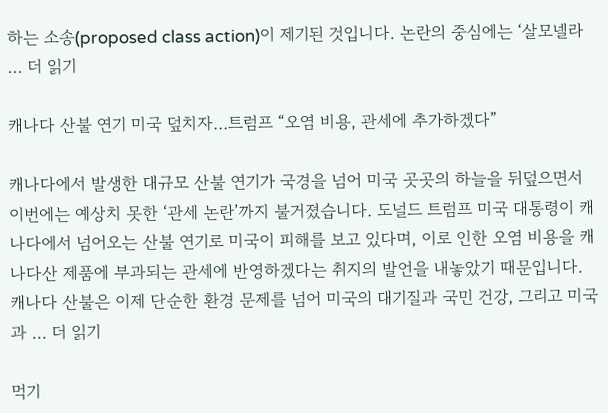하는 소송(proposed class action)이 제기된 것입니다. 논란의 중심에는 ‘살모넬라 … 더 읽기

캐나다 산불 연기 미국 덮치자…트럼프 “오염 비용, 관세에 추가하겠다”

캐나다에서 발생한 대규모 산불 연기가 국경을 넘어 미국 곳곳의 하늘을 뒤덮으면서 이번에는 예상치 못한 ‘관세 논란’까지 불거졌습니다. 도널드 트럼프 미국 대통령이 캐나다에서 넘어오는 산불 연기로 미국이 피해를 보고 있다며, 이로 인한 오염 비용을 캐나다산 제품에 부과되는 관세에 반영하겠다는 취지의 발언을 내놓았기 때문입니다. 캐나다 산불은 이제 단순한 환경 문제를 넘어 미국의 대기질과 국민 건강, 그리고 미국과 … 더 읽기

먹기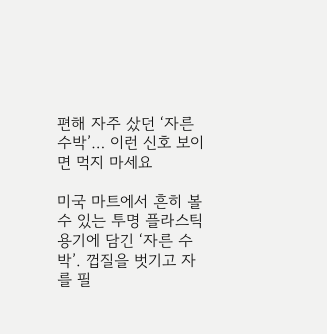편해 자주 샀던 ‘자른 수박’… 이런 신호 보이면 먹지 마세요

미국 마트에서 흔히 볼 수 있는 투명 플라스틱 용기에 담긴 ‘자른 수박’. 껍질을 벗기고 자를 필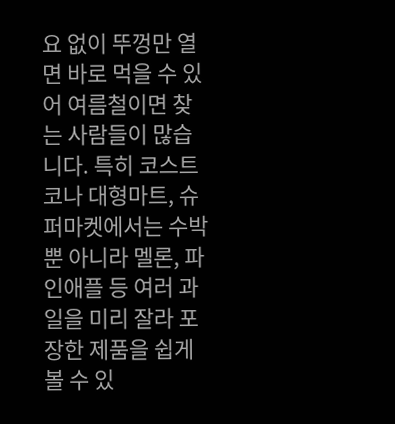요 없이 뚜껑만 열면 바로 먹을 수 있어 여름철이면 찾는 사람들이 많습니다. 특히 코스트코나 대형마트, 슈퍼마켓에서는 수박뿐 아니라 멜론, 파인애플 등 여러 과일을 미리 잘라 포장한 제품을 쉽게 볼 수 있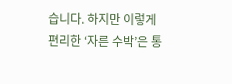습니다. 하지만 이렇게 편리한 ‘자른 수박’은 통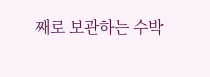째로 보관하는 수박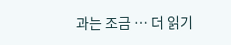과는 조금 … 더 읽기